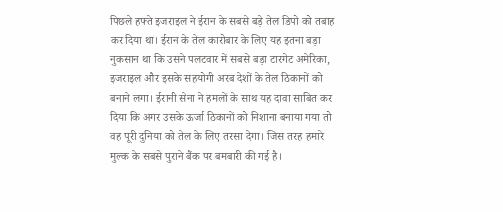पिछले हफ्ते इजराइल ने ईरान के सबसे बड़े तेल डिपो को तबाह कर दिया था। ईरान के तेल कारोबार के लिए यह इतना बड़ा नुकसान था कि उसने पलटवार में सबसे बड़ा टारगेट अमेरिका, इजराइल और इसके सहयोगी अरब देशों के तेल ठिकानों को बनाने लगा। ईरानी सेना ने हमलों के साथ यह दावा साबित कर दिया कि अगर उसके ऊर्जा ठिकानों को निशाना बनाया गया तो वह पूरी दुनिया को तेल के लिए तरसा देगा। जिस तरह हमारे मुल्क के सबसे पुराने बैंक पर बमबारी की गई है।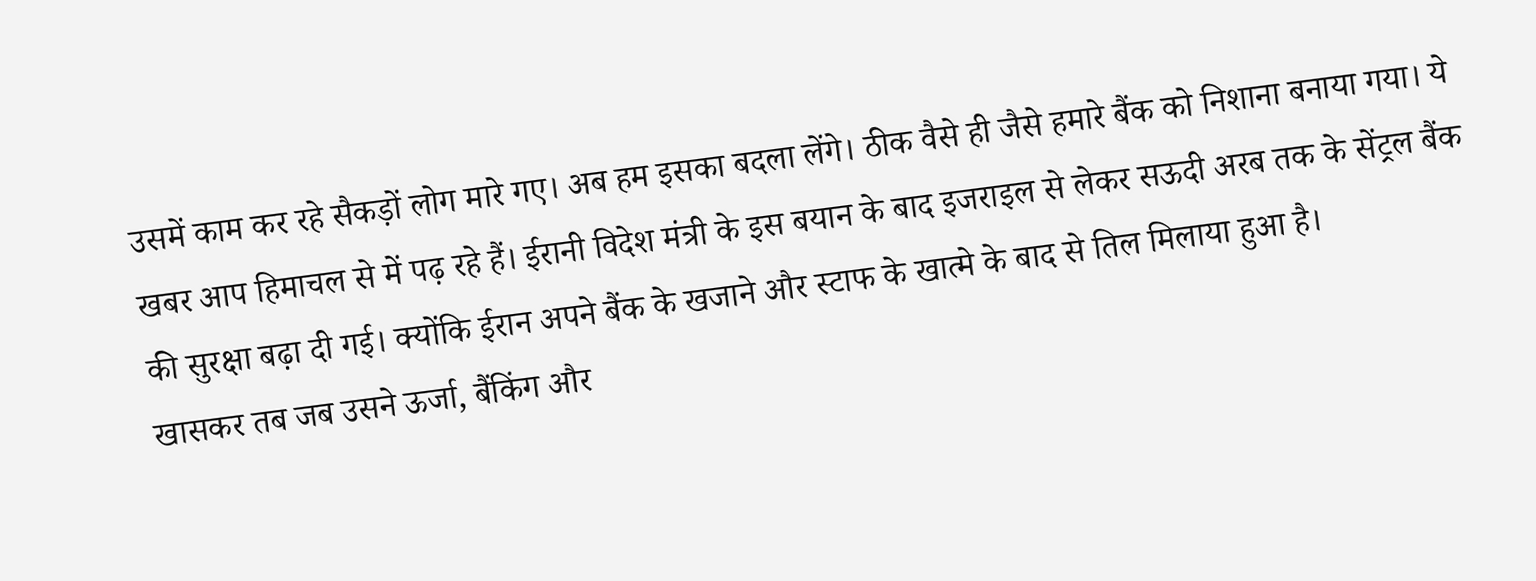उसमें काम कर रहे सैकड़ों लोग मारे गए। अब हम इसका बदला लेंगे। ठीक वैसे ही जैसे हमारे बैंक को निशाना बनाया गया। ये खबर आप हिमाचल से में पढ़ रहे हैं। ईरानी विदेश मंत्री के इस बयान के बाद इजराइल से लेकर सऊदी अरब तक के सेंट्रल बैंक की सुरक्षा बढ़ा दी गई। क्योंकि ईरान अपने बैंक के खजाने और स्टाफ के खात्मे के बाद से तिल मिलाया हुआ है।
खासकर तब जब उसने ऊर्जा, बैंकिंग और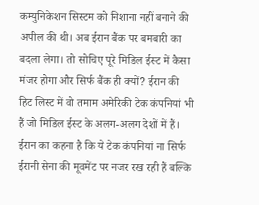कम्युनिकेशन सिस्टम को निशाना नहीं बनाने की अपील की थी। अब ईरान बैंक पर बमबारी का बदला लेगा। तो सोचिए पूरे मिडिल ईस्ट में कैसा मंजर होगा और सिर्फ बैंक ही क्यों? ईरान की हिट लिस्ट में वो तमाम अमेरिकी टेक कंपनियां भी हैं जो मिडिल ईस्ट के अलग-अलग देशों में हैं। ईरान का कहना है कि ये टेक कंपनियां ना सिर्फ ईरानी सेना की मूवमेंट पर नजर रख रही हैं बल्कि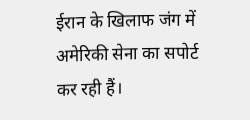ईरान के खिलाफ जंग में अमेरिकी सेना का सपोर्ट कर रही हैं।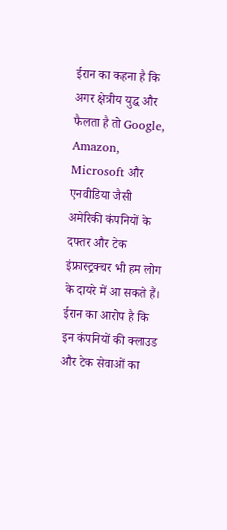ईरान का कहना है कि अगर क्षेत्रीय युद्ध और फैलता है तो Google, Amazon, Microsoft और एनवीडिया जैसी अमेरिकी कंपनियों के दफ्तर और टेक इंफ्रास्ट्रक्चर भी हम लोग के दायरे में आ सकते हैं।
ईरान का आरोप है कि इन कंपनियों की क्लाउड और टेक सेवाओं का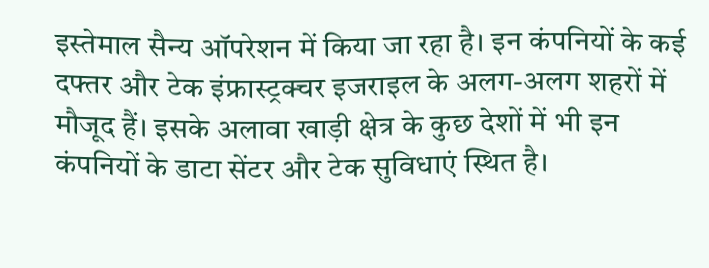इस्तेमाल सैन्य ऑपरेशन में किया जा रहा है। इन कंपनियों के कई दफ्तर और टेक इंफ्रास्ट्रक्चर इजराइल के अलग-अलग शहरों में मौजूद हैं। इसके अलावा खाड़ी क्षेत्र के कुछ देशों में भी इन कंपनियों के डाटा सेंटर और टेक सुविधाएं स्थित है।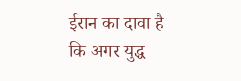ईरान का दावा है कि अगर युद्ध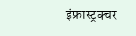इंफ्रास्ट्रक्चर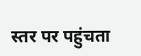स्तर पर पहुंचता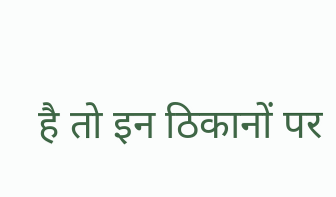है तो इन ठिकानों पर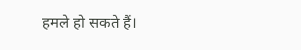हमले हो सकते हैं।